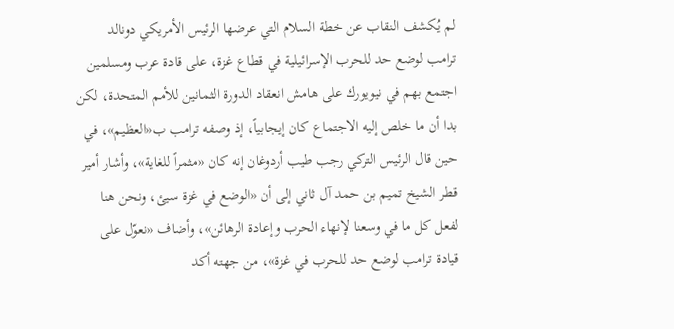لم يُكشف النقاب عن خطة السلام التي عرضها الرئيس الأمريكي دونالد ترامب لوضع حد للحرب الإسرائيلية في قطاع غزة، على قادة عرب ومسلمين اجتمع بهم في نيويورك على هامش انعقاد الدورة الثمانين للأمم المتحدة، لكن بدا أن ما خلص إليه الاجتماع كان إيجابياً، إذ وصفه ترامب ب«العظيم»، في حين قال الرئيس التركي رجب طيب أردوغان إنه كان «مثمراً للغاية»، وأشار أمير قطر الشيخ تميم بن حمد آل ثاني إلى أن «الوضع في غزة سيئ، ونحن هنا لفعل كل ما في وسعنا لإنهاء الحرب وإعادة الرهائن»، وأضاف «نعوّل على قيادة ترامب لوضع حد للحرب في غزة»، من جهته أكد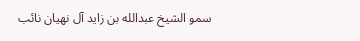سمو الشيخ عبدالله بن زايد آل نهيان نائب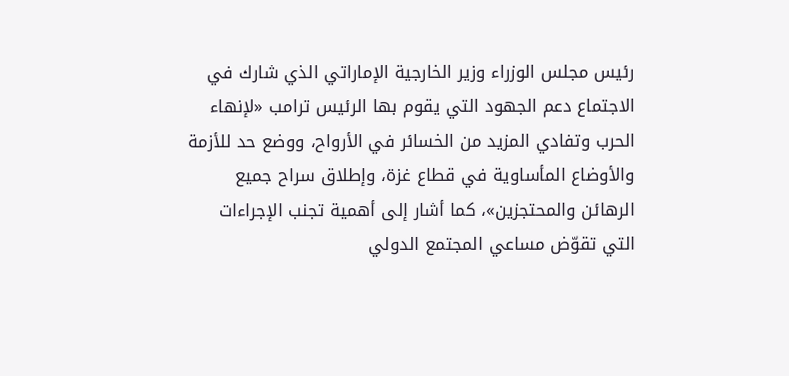رئيس مجلس الوزراء وزير الخارجية الإماراتي الذي شارك في الاجتماع دعم الجهود التي يقوم بها الرئيس ترامب «لإنهاء الحرب وتفادي المزيد من الخسائر في الأرواح، ووضع حد للأزمة والأوضاع المأساوية في قطاع غزة، وإطلاق سراح جميع الرهائن والمحتجزين»، كما أشار إلى أهمية تجنب الإجراءات التي تقوّض مساعي المجتمع الدولي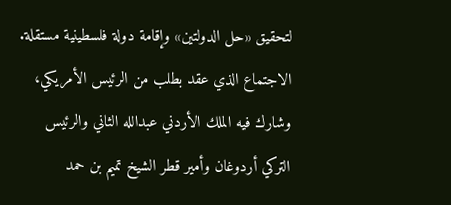لتحقيق «حل الدولتين» وإقامة دولة فلسطينية مستقلة.
الاجتماع الذي عقد بطلب من الرئيس الأمريكي، وشارك فيه الملك الأردني عبدالله الثاني والرئيس التركي أردوغان وأمير قطر الشيخ تميم بن حمد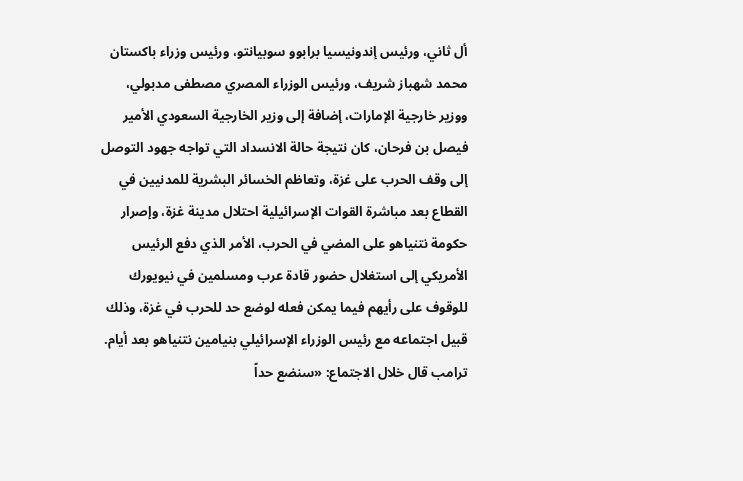أل ثاني، ورئيس إندونيسيا برابوو سوبيانتو، ورئيس وزراء باكستان محمد شهباز شريف، ورئيس الوزراء المصري مصطفى مدبولي، ووزير خارجية الإمارات، إضافة إلى وزير الخارجية السعودي الأمير فيصل بن فرحان، كان نتيجة حالة الانسداد التي تواجه جهود التوصل إلى وقف الحرب على غزة، وتعاظم الخسائر البشرية للمدنيين في القطاع بعد مباشرة القوات الإسرائيلية احتلال مدينة غزة، وإصرار حكومة نتنياهو على المضي في الحرب، الأمر الذي دفع الرئيس الأمريكي إلى استغلال حضور قادة عرب ومسلمين في نيويورك للوقوف على رأيهم فيما يمكن فعله لوضع حد للحرب في غزة، وذلك قبيل اجتماعه مع رئيس الوزراء الإسرائيلي بنيامين نتنياهو بعد أيام.
ترامب قال خلال الاجتماع: «سنضع حداً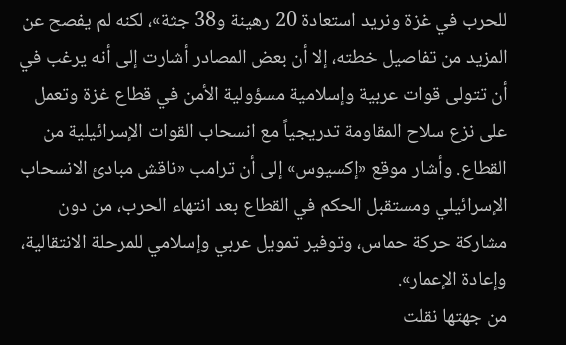للحرب في غزة ونريد استعادة 20 رهينة و38 جثة»، لكنه لم يفصح عن المزيد من تفاصيل خطته، إلا أن بعض المصادر أشارت إلى أنه يرغب في أن تتولى قوات عربية وإسلامية مسؤولية الأمن في قطاع غزة وتعمل على نزع سلاح المقاومة تدريجياً مع انسحاب القوات الإسرائيلية من القطاع. وأشار موقع «إكسيوس» إلى أن ترامب «ناقش مبادئ الانسحاب الإسرائيلي ومستقبل الحكم في القطاع بعد انتهاء الحرب، من دون مشاركة حركة حماس، وتوفير تمويل عربي وإسلامي للمرحلة الانتقالية، وإعادة الإعمار».
من جهتها نقلت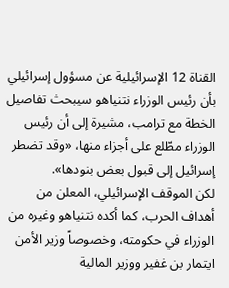القناة 12 الإسرائيلية عن مسؤول إسرائيلي بأن رئيس الوزراء نتنياهو سيبحث تفاصيل الخطة مع ترامب، مشيرة إلى أن رئيس الوزراء مطّلع على أجزاء منها، «وقد تضطر إسرائيل إلى قبول بعض بنودها».
لكن الموقف الإسرائيلي، المعلن من أهداف الحرب، كما أكده نتنياهو وغيره من الوزراء في حكومته، وخصوصاً وزير الأمن ايتمار بن غفير ووزير المالية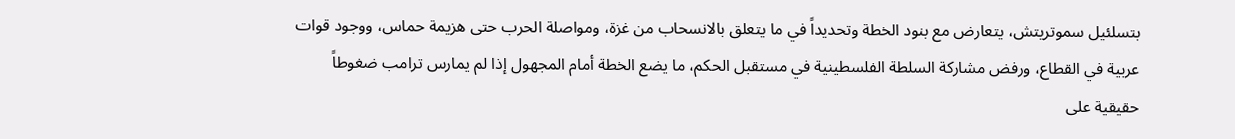بتسلئيل سموتريتش، يتعارض مع بنود الخطة وتحديداً في ما يتعلق بالانسحاب من غزة، ومواصلة الحرب حتى هزيمة حماس، ووجود قوات عربية في القطاع، ورفض مشاركة السلطة الفلسطينية في مستقبل الحكم، ما يضع الخطة أمام المجهول إذا لم يمارس ترامب ضغوطاً حقيقية على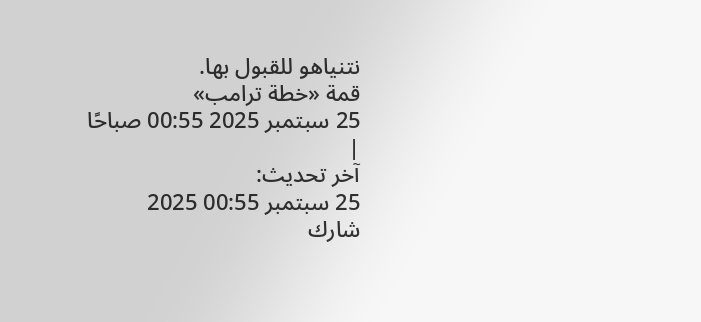نتنياهو للقبول بها.
قمة «خطة ترامب»
25 سبتمبر 2025 00:55 صباحًا
|
آخر تحديث:
25 سبتمبر 00:55 2025
شارك